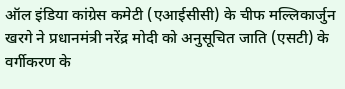ऑल इंडिया कांग्रेस कमेटी (एआईसीसी) के चीफ मल्लिकार्जुन खरगे ने प्रधानमंत्री नरेंद्र मोदी को अनुसूचित जाति (एसटी) के वर्गीकरण के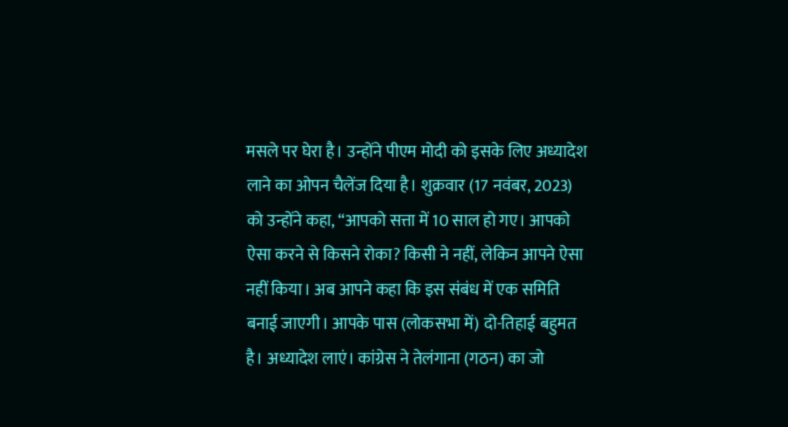मसले पर घेरा है। उन्होंने पीएम मोदी को इसके लिए अध्यादेश लाने का ओपन चैलेंज दिया है। शुक्रवार (17 नवंबर, 2023) को उन्होंने कहा, “आपको सत्ता में 10 साल हो गए। आपको ऐसा करने से किसने रोका? किसी ने नहीं, लेकिन आपने ऐसा नहीं किया। अब आपने कहा कि इस संबंध में एक समिति बनाई जाएगी। आपके पास (लोकसभा में) दो-तिहाई बहुमत है। अध्यादेश लाएं। कांग्रेस ने तेलंगाना (गठन) का जो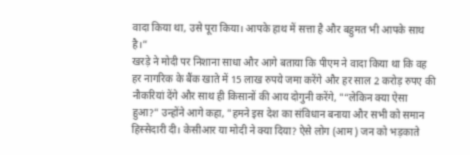वादा किया था, उसे पूरा किया। आपके हाथ में सत्ता है और बहुमत भी आपके साथ है।”
खरड़े ने मोदी पर निशाना साधा और आगे बताया कि पीएम ने वादा किया था कि वह हर नागरिक के बैंक खाते में 15 लाख रुपये जमा करेंगे और हर साल 2 करोड़ रुपए की नौकरियां देंगे और साथ ही किसानों की आय दोगुनी करेंगे, "“लेकिन क्या ऐसा हुआ?” उन्होंने आगे कहा, "हमने इस देश का संविधान बनाया और सभी को समान हिस्सेदारी दी। केसीआर या मोदी ने क्या दिया? ऐसे लोग (आम) जन को भड़काते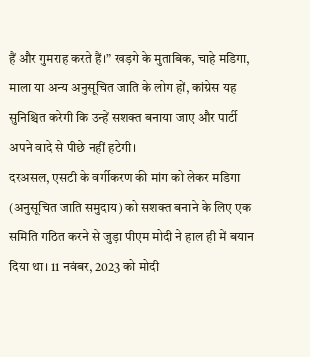हैं और गुमराह करते हैं।” खड़गे के मुताबिक, चाहे मडिगा, माला या अन्य अनुसूचित जाति के लोग हों, कांग्रेस यह सुनिश्चित करेगी कि उन्हें सशक्त बनाया जाए और पार्टी अपने वादे से पीछे नहीं हटेगी।
दरअसल, एसटी के वर्गीकरण की मांग को लेकर मडिगा (अनुसूचित जाति समुदाय) को सशक्त बनाने के लिए एक समिति गठित करने से जुड़ा पीएम मोदी ने हाल ही में बयान दिया था। 11 नवंबर, 2023 को मोदी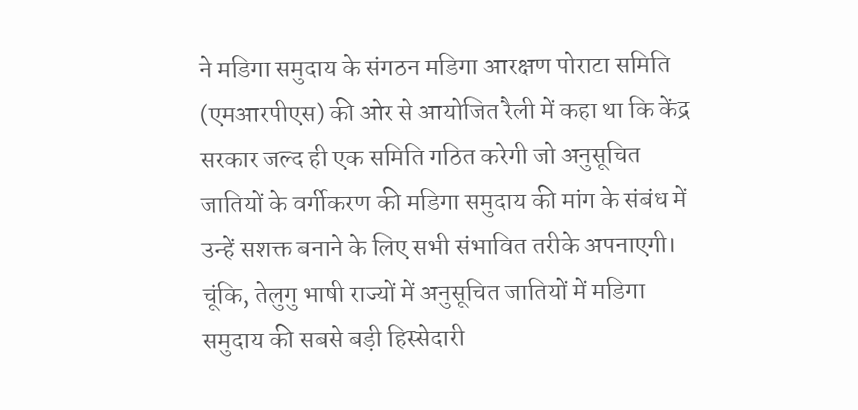ने मडिगा समुदाय के संगठन मडिगा आरक्षण पोराटा समिति (एमआरपीएस) की ओर से आयोजित रैली में कहा था कि केंद्र सरकार जल्द ही एक समिति गठित करेगी जो अनुसूचित जातियों के वर्गीकरण की मडिगा समुदाय की मांग के संबंध में उन्हें सशक्त बनाने के लिए सभी संभावित तरीके अपनाएगी। चूंकि, तेलुगु भाषी राज्यों में अनुसूचित जातियों में मडिगा समुदाय की सबसे बड़ी हिस्सेदारी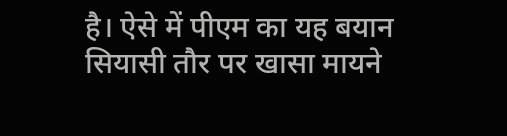है। ऐसे में पीएम का यह बयान सियासी तौर पर खासा मायने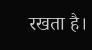रखता है।